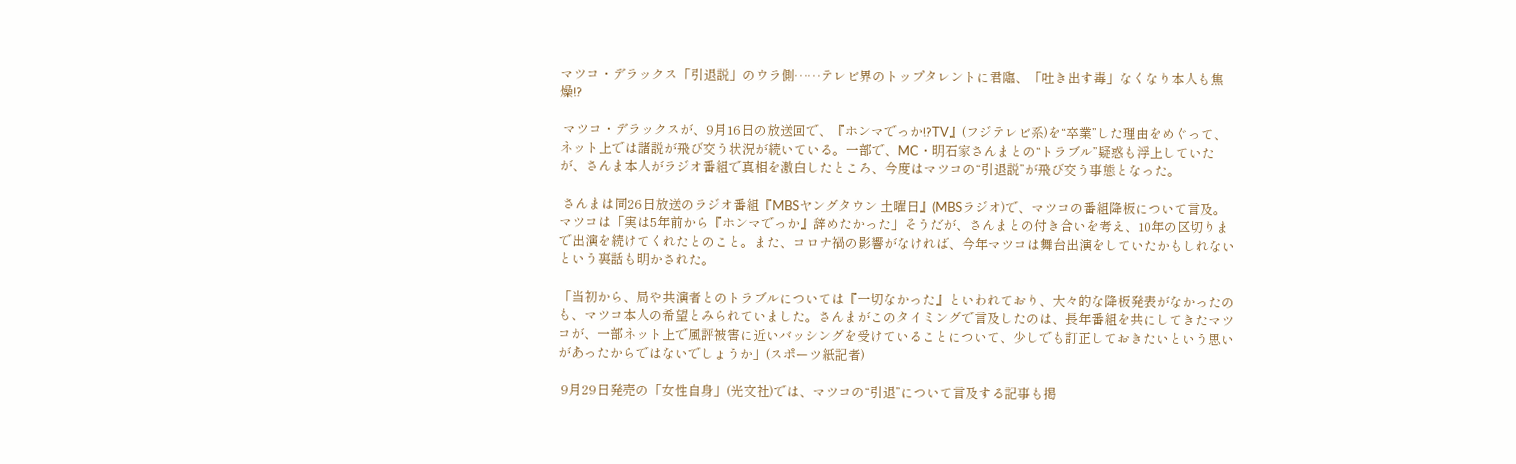マツコ・デラックス「引退説」のウラ側……テレビ界のトップタレントに君臨、「吐き出す毒」なくなり本人も焦燥!?

 マツコ・デラックスが、9月16日の放送回で、『ホンマでっか!?TV』(フジテレビ系)を“卒業”した理由をめぐって、ネット上では諸説が飛び交う状況が続いている。一部で、MC・明石家さんまとの“トラブル”疑惑も浮上していたが、さんま本人がラジオ番組で真相を激白したところ、今度はマツコの“引退説”が飛び交う事態となった。

 さんまは同26日放送のラジオ番組『MBSヤングタウン 土曜日』(MBSラジオ)で、マツコの番組降板について言及。マツコは「実は5年前から『ホンマでっか』辞めたかった」そうだが、さんまとの付き合いを考え、10年の区切りまで出演を続けてくれたとのこと。また、コロナ禍の影響がなければ、今年マツコは舞台出演をしていたかもしれないという裏話も明かされた。

「当初から、局や共演者とのトラブルについては『一切なかった』といわれており、大々的な降板発表がなかったのも、マツコ本人の希望とみられていました。さんまがこのタイミングで言及したのは、長年番組を共にしてきたマツコが、一部ネット上で風評被害に近いバッシングを受けていることについて、少しでも訂正しておきたいという思いがあったからではないでしょうか」(スポーツ紙記者)

 9月29日発売の「女性自身」(光文社)では、マツコの“引退”について言及する記事も掲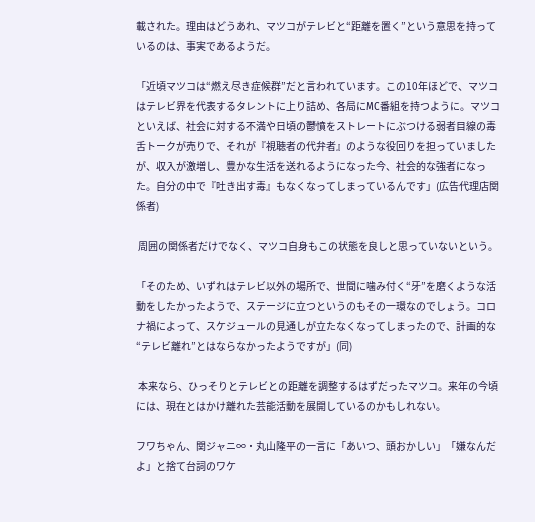載された。理由はどうあれ、マツコがテレビと“距離を置く”という意思を持っているのは、事実であるようだ。

「近頃マツコは“燃え尽き症候群”だと言われています。この10年ほどで、マツコはテレビ界を代表するタレントに上り詰め、各局にMC番組を持つように。マツコといえば、社会に対する不満や日頃の鬱憤をストレートにぶつける弱者目線の毒舌トークが売りで、それが『視聴者の代弁者』のような役回りを担っていましたが、収入が激増し、豊かな生活を送れるようになった今、社会的な強者になった。自分の中で『吐き出す毒』もなくなってしまっているんです」(広告代理店関係者)

 周囲の関係者だけでなく、マツコ自身もこの状態を良しと思っていないという。

「そのため、いずれはテレビ以外の場所で、世間に噛み付く“牙”を磨くような活動をしたかったようで、ステージに立つというのもその一環なのでしょう。コロナ禍によって、スケジュールの見通しが立たなくなってしまったので、計画的な“テレビ離れ”とはならなかったようですが」(同)

 本来なら、ひっそりとテレビとの距離を調整するはずだったマツコ。来年の今頃には、現在とはかけ離れた芸能活動を展開しているのかもしれない。

フワちゃん、関ジャニ∞・丸山隆平の一言に「あいつ、頭おかしい」「嫌なんだよ」と捨て台詞のワケ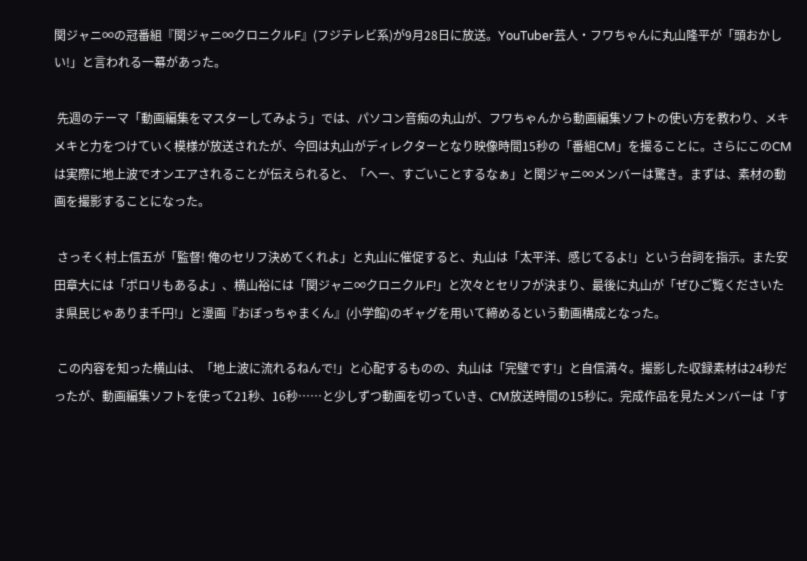関ジャニ∞の冠番組『関ジャニ∞クロニクルF』(フジテレビ系)が9月28日に放送。YouTuber芸人・フワちゃんに丸山隆平が「頭おかしい!」と言われる一幕があった。

 先週のテーマ「動画編集をマスターしてみよう」では、パソコン音痴の丸山が、フワちゃんから動画編集ソフトの使い方を教わり、メキメキと力をつけていく模様が放送されたが、今回は丸山がディレクターとなり映像時間15秒の「番組CM」を撮ることに。さらにこのCMは実際に地上波でオンエアされることが伝えられると、「へー、すごいことするなぁ」と関ジャニ∞メンバーは驚き。まずは、素材の動画を撮影することになった。

 さっそく村上信五が「監督! 俺のセリフ決めてくれよ」と丸山に催促すると、丸山は「太平洋、感じてるよ!」という台詞を指示。また安田章大には「ポロリもあるよ」、横山裕には「関ジャニ∞クロニクルF!」と次々とセリフが決まり、最後に丸山が「ぜひご覧くださいたま県民じゃありま千円!」と漫画『おぼっちゃまくん』(小学館)のギャグを用いて締めるという動画構成となった。

 この内容を知った横山は、「地上波に流れるねんで!」と心配するものの、丸山は「完璧です!」と自信満々。撮影した収録素材は24秒だったが、動画編集ソフトを使って21秒、16秒……と少しずつ動画を切っていき、CM放送時間の15秒に。完成作品を見たメンバーは「す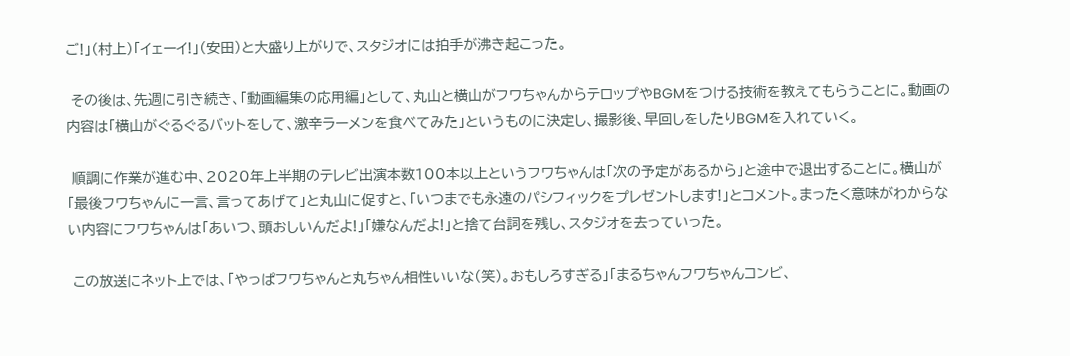ご!」(村上)「イェーイ!」(安田)と大盛り上がりで、スタジオには拍手が沸き起こった。

 その後は、先週に引き続き、「動画編集の応用編」として、丸山と横山がフワちゃんからテロップやBGMをつける技術を教えてもらうことに。動画の内容は「横山がぐるぐるバットをして、激辛ラーメンを食べてみた」というものに決定し、撮影後、早回しをしたりBGMを入れていく。

 順調に作業が進む中、2020年上半期のテレビ出演本数100本以上というフワちゃんは「次の予定があるから」と途中で退出することに。横山が「最後フワちゃんに一言、言ってあげて」と丸山に促すと、「いつまでも永遠のパシフィックをプレゼントします!」とコメント。まったく意味がわからない内容にフワちゃんは「あいつ、頭おしいんだよ!」「嫌なんだよ!」と捨て台詞を残し、スタジオを去っていった。

 この放送にネット上では、「やっぱフワちゃんと丸ちゃん相性いいな(笑)。おもしろすぎる」「まるちゃんフワちゃんコンビ、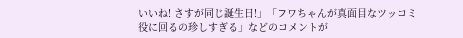いいね! さすが同じ誕生日!」「フワちゃんが真面目なツッコミ役に回るの珍しすぎる」などのコメントが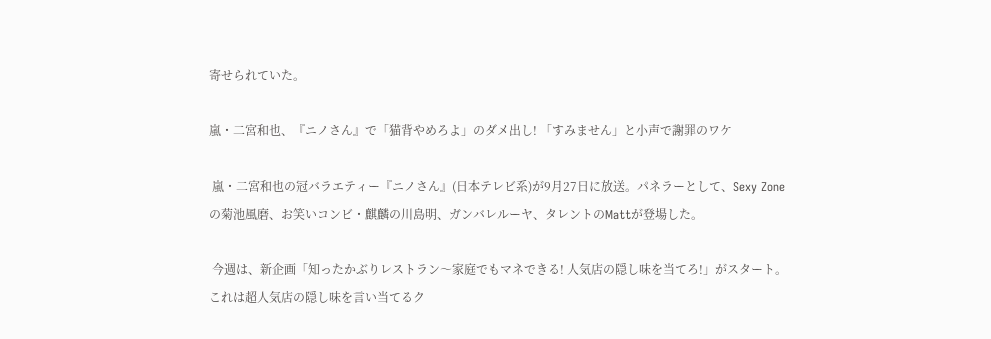寄せられていた。

嵐・二宮和也、『ニノさん』で「猫背やめろよ」のダメ出し! 「すみません」と小声で謝罪のワケ

 嵐・二宮和也の冠バラエティー『ニノさん』(日本テレビ系)が9月27日に放送。パネラーとして、Sexy Zoneの菊池風磨、お笑いコンビ・麒麟の川島明、ガンバレルーヤ、タレントのMattが登場した。

 今週は、新企画「知ったかぶりレストラン〜家庭でもマネできる! 人気店の隠し味を当てろ!」がスタート。これは超人気店の隠し味を言い当てるク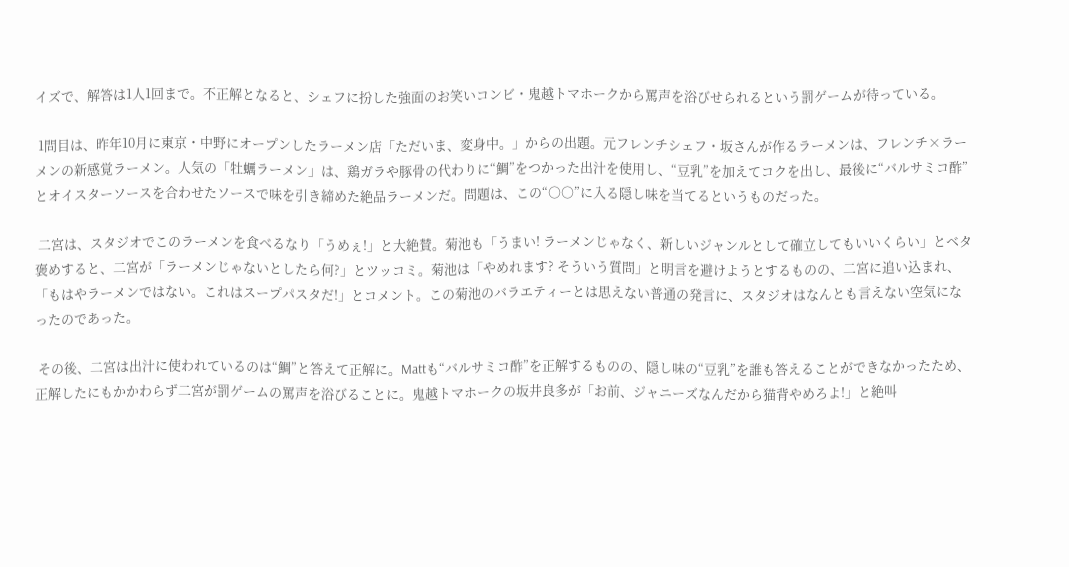イズで、解答は1人1回まで。不正解となると、シェフに扮した強面のお笑いコンビ・鬼越トマホークから罵声を浴びせられるという罰ゲームが待っている。

 1問目は、昨年10月に東京・中野にオープンしたラーメン店「ただいま、変身中。」からの出題。元フレンチシェフ・坂さんが作るラーメンは、フレンチ×ラーメンの新感覚ラーメン。人気の「牡蠣ラーメン」は、鶏ガラや豚骨の代わりに“鯛”をつかった出汁を使用し、“豆乳”を加えてコクを出し、最後に“バルサミコ酢”とオイスターソースを合わせたソースで味を引き締めた絶品ラーメンだ。問題は、この“○○”に入る隠し味を当てるというものだった。

 二宮は、スタジオでこのラーメンを食べるなり「うめぇ!」と大絶賛。菊池も「うまい! ラーメンじゃなく、新しいジャンルとして確立してもいいくらい」とベタ褒めすると、二宮が「ラーメンじゃないとしたら何?」とツッコミ。菊池は「やめれます? そういう質問」と明言を避けようとするものの、二宮に追い込まれ、「もはやラーメンではない。これはスープパスタだ!」とコメント。この菊池のバラエティーとは思えない普通の発言に、スタジオはなんとも言えない空気になったのであった。

 その後、二宮は出汁に使われているのは“鯛”と答えて正解に。Mattも“バルサミコ酢”を正解するものの、隠し味の“豆乳”を誰も答えることができなかったため、正解したにもかかわらず二宮が罰ゲームの罵声を浴びることに。鬼越トマホークの坂井良多が「お前、ジャニーズなんだから猫背やめろよ!」と絶叫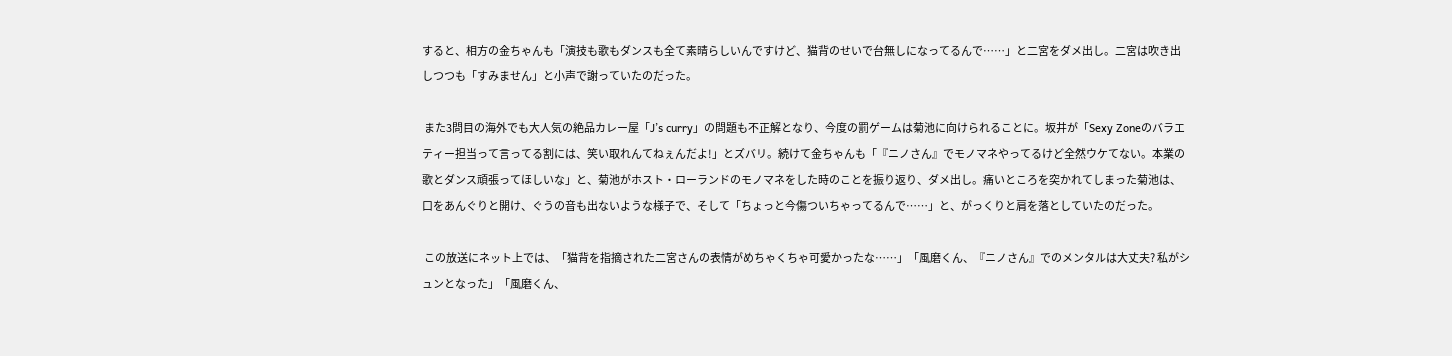すると、相方の金ちゃんも「演技も歌もダンスも全て素晴らしいんですけど、猫背のせいで台無しになってるんで……」と二宮をダメ出し。二宮は吹き出しつつも「すみません」と小声で謝っていたのだった。

 また3問目の海外でも大人気の絶品カレー屋「J’s curry」の問題も不正解となり、今度の罰ゲームは菊池に向けられることに。坂井が「Sexy Zoneのバラエティー担当って言ってる割には、笑い取れんてねぇんだよ!」とズバリ。続けて金ちゃんも「『ニノさん』でモノマネやってるけど全然ウケてない。本業の歌とダンス頑張ってほしいな」と、菊池がホスト・ローランドのモノマネをした時のことを振り返り、ダメ出し。痛いところを突かれてしまった菊池は、口をあんぐりと開け、ぐうの音も出ないような様子で、そして「ちょっと今傷ついちゃってるんで……」と、がっくりと肩を落としていたのだった。

 この放送にネット上では、「猫背を指摘された二宮さんの表情がめちゃくちゃ可愛かったな……」「風磨くん、『ニノさん』でのメンタルは大丈夫? 私がシュンとなった」「風磨くん、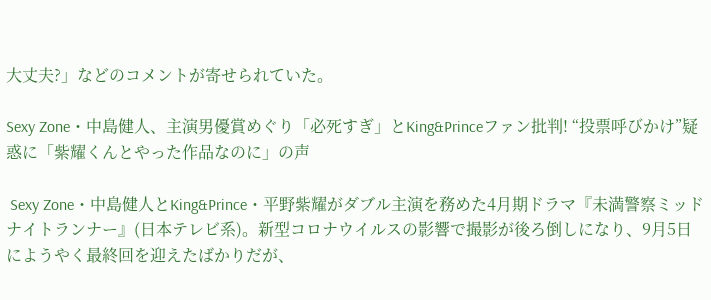大丈夫?」などのコメントが寄せられていた。

Sexy Zone・中島健人、主演男優賞めぐり「必死すぎ」とKing&Princeファン批判! “投票呼びかけ”疑惑に「紫耀くんとやった作品なのに」の声

 Sexy Zone・中島健人とKing&Prince・平野紫耀がダブル主演を務めた4月期ドラマ『未満警察ミッドナイトランナー』(日本テレビ系)。新型コロナウイルスの影響で撮影が後ろ倒しになり、9月5日にようやく最終回を迎えたばかりだが、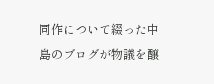同作について綴った中島のブログが物議を醸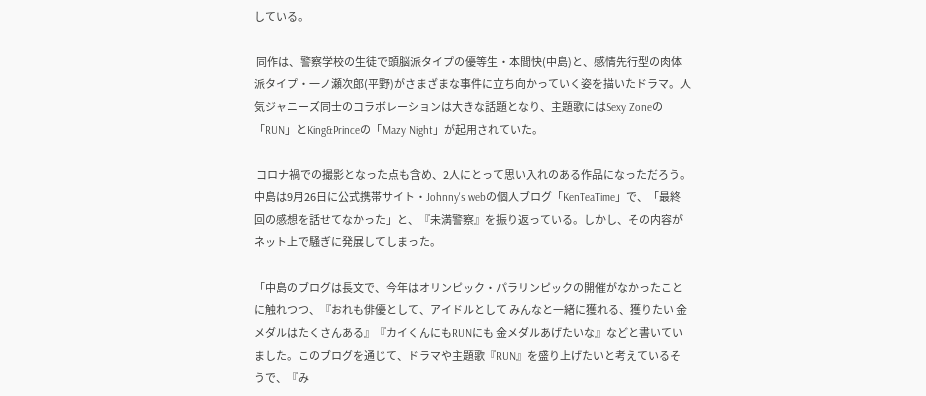している。

 同作は、警察学校の生徒で頭脳派タイプの優等生・本間快(中島)と、感情先行型の肉体派タイプ・一ノ瀬次郎(平野)がさまざまな事件に立ち向かっていく姿を描いたドラマ。人気ジャニーズ同士のコラボレーションは大きな話題となり、主題歌にはSexy Zoneの「RUN」とKing&Princeの「Mazy Night」が起用されていた。

 コロナ禍での撮影となった点も含め、2人にとって思い入れのある作品になっただろう。中島は9月26日に公式携帯サイト・Johnny's webの個人ブログ「KenTeaTime」で、「最終回の感想を話せてなかった」と、『未満警察』を振り返っている。しかし、その内容がネット上で騒ぎに発展してしまった。

「中島のブログは長文で、今年はオリンピック・パラリンピックの開催がなかったことに触れつつ、『おれも俳優として、アイドルとして みんなと一緒に獲れる、獲りたい 金メダルはたくさんある』『カイくんにもRUNにも 金メダルあげたいな』などと書いていました。このブログを通じて、ドラマや主題歌『RUN』を盛り上げたいと考えているそうで、『み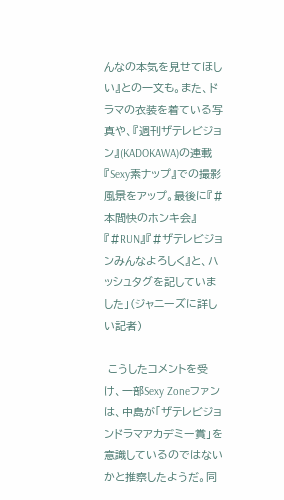んなの本気を見せてほしい』との一文も。また、ドラマの衣装を着ている写真や、『週刊ザテレビジョン』(KADOKAWA)の連載『Sexy素ナップ』での撮影風景をアップ。最後に『#本間快のホンキ会』『#RUN』『#ザテレビジョンみんなよろしく』と、ハッシュタグを記していました」(ジャニーズに詳しい記者)

 こうしたコメントを受け、一部Sexy Zoneファンは、中島が「ザテレビジョンドラマアカデミー賞」を意識しているのではないかと推察したようだ。同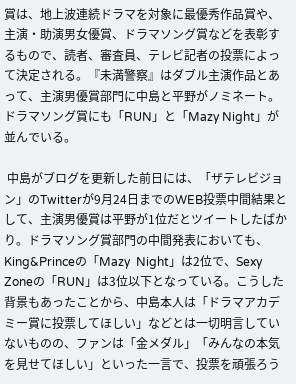賞は、地上波連続ドラマを対象に最優秀作品賞や、主演・助演男女優賞、ドラマソング賞などを表彰するもので、読者、審査員、テレビ記者の投票によって決定される。『未満警察』はダブル主演作品とあって、主演男優賞部門に中島と平野がノミネート。ドラマソング賞にも「RUN」と「Mazy Night」が並んでいる。

 中島がブログを更新した前日には、「ザテレビジョン」のTwitterが9月24日までのWEB投票中間結果として、主演男優賞は平野が1位だとツイートしたばかり。ドラマソング賞部門の中間発表においても、King&Princeの「Mazy  Night」は2位で、Sexy Zoneの「RUN」は3位以下となっている。こうした背景もあったことから、中島本人は「ドラマアカデミー賞に投票してほしい」などとは一切明言していないものの、ファンは「金メダル」「みんなの本気を見せてほしい」といった一言で、投票を頑張ろう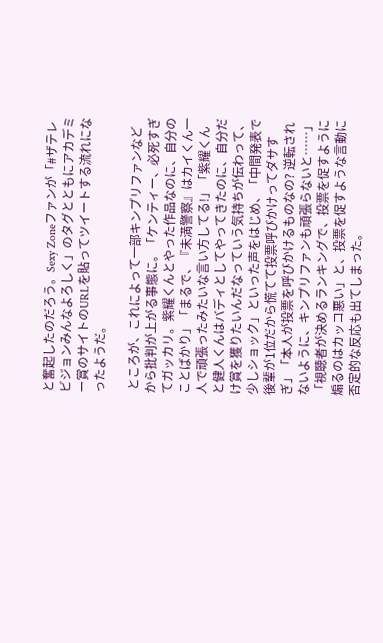と奮起したのだろう。Sexy Zoneファンが「#ザテレビジョンみんなよろしく」のタグとともにアカデミー賞のサイトのURLを貼ってツイートする流れになったようだ。

 ところが、これによって一部キンプリファンなどから批判が上がる事態に。「ケンティー、必死すぎてガッカリ。紫耀くんとやった作品なのに、自分のことばかり」「まるで、『未満警察』はカイくん一人で頑張ったみたいな言い方してる!」「紫耀くんと健人くんはバディとしてやってきたのに、自分だけ賞を獲りたいんだなっていう気持ちが伝わって、少しショック」といった声をはじめ、「中間発表で後輩が1位だから慌てて投票呼びかけってダサすぎ」「本人が投票を呼びかけるものなの? 逆転されないように、キンプリファンも頑張らないと……」「視聴者が決めるランキングで、投票を促すように煽るのはカッコ悪い」と、投票を促すような言動に否定的な反応も出てしまった。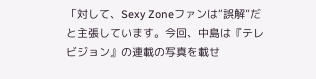「対して、Sexy Zoneファンは“誤解”だと主張しています。今回、中島は『テレビジョン』の連載の写真を載せ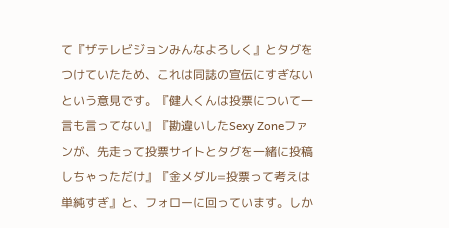て『ザテレビジョンみんなよろしく』とタグをつけていたため、これは同誌の宣伝にすぎないという意見です。『健人くんは投票について一言も言ってない』『勘違いしたSexy Zoneファンが、先走って投票サイトとタグを一緒に投稿しちゃっただけ』『金メダル=投票って考えは単純すぎ』と、フォローに回っています。しか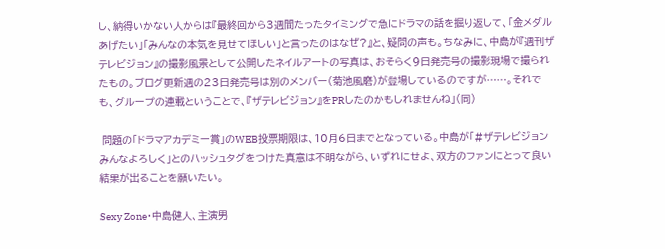し、納得いかない人からは『最終回から3週間たったタイミングで急にドラマの話を掘り返して、「金メダルあげたい」「みんなの本気を見せてほしい」と言ったのはなぜ?』と、疑問の声も。ちなみに、中島が『週刊ザテレビジョン』の撮影風景として公開したネイルアートの写真は、おそらく9日発売号の撮影現場で撮られたもの。ブログ更新週の23日発売号は別のメンバー(菊池風磨)が登場しているのですが……。それでも、グループの連載ということで、『ザテレビジョン』をPRしたのかもしれませんね」(同)

 問題の「ドラマアカデミー賞」のWEB投票期限は、10月6日までとなっている。中島が「#ザテレビジョンみんなよろしく」とのハッシュタグをつけた真意は不明ながら、いずれにせよ、双方のファンにとって良い結果が出ることを願いたい。

Sexy Zone・中島健人、主演男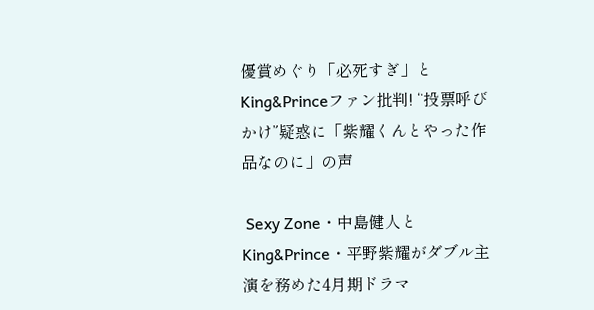優賞めぐり「必死すぎ」とKing&Princeファン批判! “投票呼びかけ”疑惑に「紫耀くんとやった作品なのに」の声

 Sexy Zone・中島健人とKing&Prince・平野紫耀がダブル主演を務めた4月期ドラマ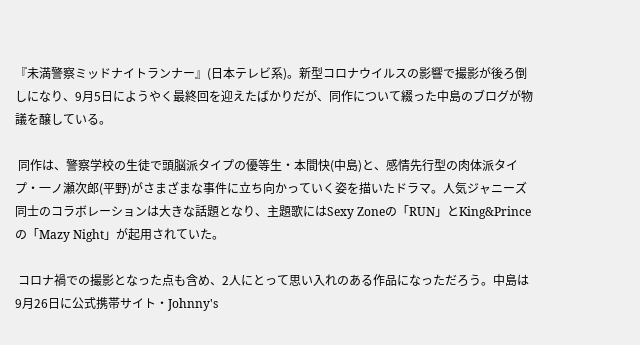『未満警察ミッドナイトランナー』(日本テレビ系)。新型コロナウイルスの影響で撮影が後ろ倒しになり、9月5日にようやく最終回を迎えたばかりだが、同作について綴った中島のブログが物議を醸している。

 同作は、警察学校の生徒で頭脳派タイプの優等生・本間快(中島)と、感情先行型の肉体派タイプ・一ノ瀬次郎(平野)がさまざまな事件に立ち向かっていく姿を描いたドラマ。人気ジャニーズ同士のコラボレーションは大きな話題となり、主題歌にはSexy Zoneの「RUN」とKing&Princeの「Mazy Night」が起用されていた。

 コロナ禍での撮影となった点も含め、2人にとって思い入れのある作品になっただろう。中島は9月26日に公式携帯サイト・Johnny's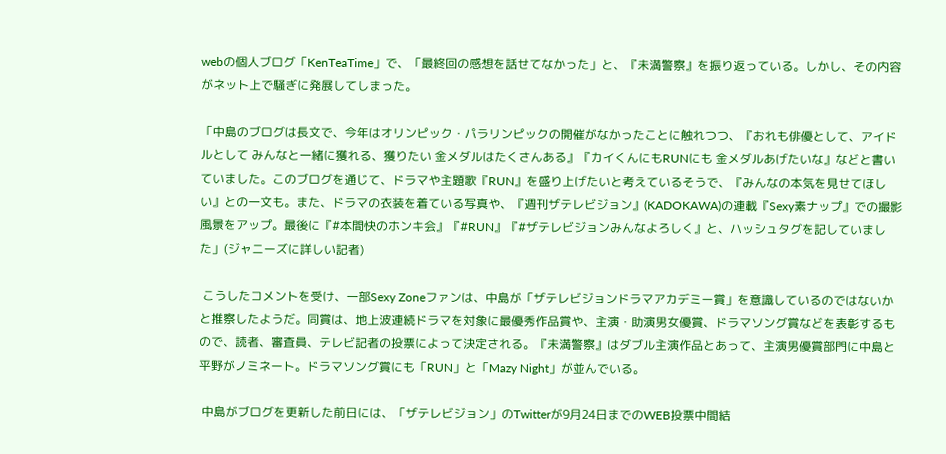webの個人ブログ「KenTeaTime」で、「最終回の感想を話せてなかった」と、『未満警察』を振り返っている。しかし、その内容がネット上で騒ぎに発展してしまった。

「中島のブログは長文で、今年はオリンピック・パラリンピックの開催がなかったことに触れつつ、『おれも俳優として、アイドルとして みんなと一緒に獲れる、獲りたい 金メダルはたくさんある』『カイくんにもRUNにも 金メダルあげたいな』などと書いていました。このブログを通じて、ドラマや主題歌『RUN』を盛り上げたいと考えているそうで、『みんなの本気を見せてほしい』との一文も。また、ドラマの衣装を着ている写真や、『週刊ザテレビジョン』(KADOKAWA)の連載『Sexy素ナップ』での撮影風景をアップ。最後に『#本間快のホンキ会』『#RUN』『#ザテレビジョンみんなよろしく』と、ハッシュタグを記していました」(ジャニーズに詳しい記者)

 こうしたコメントを受け、一部Sexy Zoneファンは、中島が「ザテレビジョンドラマアカデミー賞」を意識しているのではないかと推察したようだ。同賞は、地上波連続ドラマを対象に最優秀作品賞や、主演・助演男女優賞、ドラマソング賞などを表彰するもので、読者、審査員、テレビ記者の投票によって決定される。『未満警察』はダブル主演作品とあって、主演男優賞部門に中島と平野がノミネート。ドラマソング賞にも「RUN」と「Mazy Night」が並んでいる。

 中島がブログを更新した前日には、「ザテレビジョン」のTwitterが9月24日までのWEB投票中間結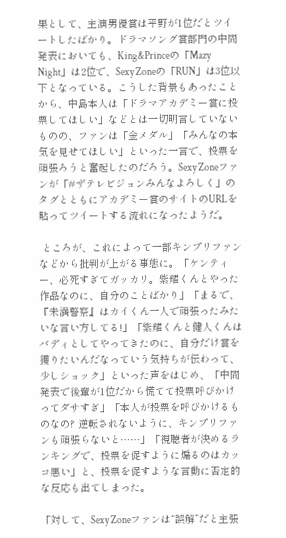果として、主演男優賞は平野が1位だとツイートしたばかり。ドラマソング賞部門の中間発表においても、King&Princeの「Mazy  Night」は2位で、Sexy Zoneの「RUN」は3位以下となっている。こうした背景もあったことから、中島本人は「ドラマアカデミー賞に投票してほしい」などとは一切明言していないものの、ファンは「金メダル」「みんなの本気を見せてほしい」といった一言で、投票を頑張ろうと奮起したのだろう。Sexy Zoneファンが「#ザテレビジョンみんなよろしく」のタグとともにアカデミー賞のサイトのURLを貼ってツイートする流れになったようだ。

 ところが、これによって一部キンプリファンなどから批判が上がる事態に。「ケンティー、必死すぎてガッカリ。紫耀くんとやった作品なのに、自分のことばかり」「まるで、『未満警察』はカイくん一人で頑張ったみたいな言い方してる!」「紫耀くんと健人くんはバディとしてやってきたのに、自分だけ賞を獲りたいんだなっていう気持ちが伝わって、少しショック」といった声をはじめ、「中間発表で後輩が1位だから慌てて投票呼びかけってダサすぎ」「本人が投票を呼びかけるものなの? 逆転されないように、キンプリファンも頑張らないと……」「視聴者が決めるランキングで、投票を促すように煽るのはカッコ悪い」と、投票を促すような言動に否定的な反応も出てしまった。

「対して、Sexy Zoneファンは“誤解”だと主張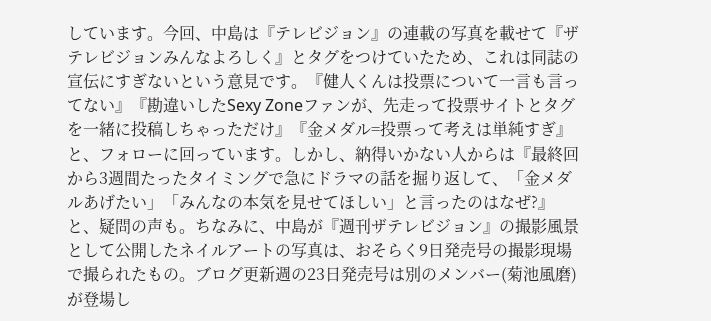しています。今回、中島は『テレビジョン』の連載の写真を載せて『ザテレビジョンみんなよろしく』とタグをつけていたため、これは同誌の宣伝にすぎないという意見です。『健人くんは投票について一言も言ってない』『勘違いしたSexy Zoneファンが、先走って投票サイトとタグを一緒に投稿しちゃっただけ』『金メダル=投票って考えは単純すぎ』と、フォローに回っています。しかし、納得いかない人からは『最終回から3週間たったタイミングで急にドラマの話を掘り返して、「金メダルあげたい」「みんなの本気を見せてほしい」と言ったのはなぜ?』と、疑問の声も。ちなみに、中島が『週刊ザテレビジョン』の撮影風景として公開したネイルアートの写真は、おそらく9日発売号の撮影現場で撮られたもの。ブログ更新週の23日発売号は別のメンバー(菊池風磨)が登場し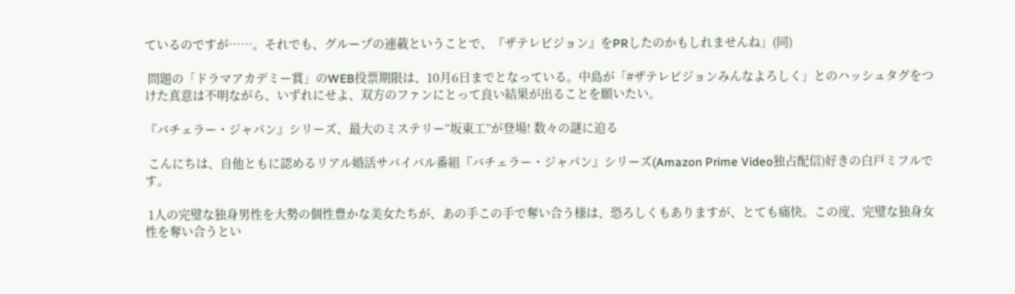ているのですが……。それでも、グループの連載ということで、『ザテレビジョン』をPRしたのかもしれませんね」(同)

 問題の「ドラマアカデミー賞」のWEB投票期限は、10月6日までとなっている。中島が「#ザテレビジョンみんなよろしく」とのハッシュタグをつけた真意は不明ながら、いずれにせよ、双方のファンにとって良い結果が出ることを願いたい。

『バチェラー・ジャパン』シリーズ、最大のミステリー“坂東工”が登場! 数々の謎に迫る

 こんにちは、自他ともに認めるリアル婚活サバイバル番組『バチェラー・ジャパン』シリーズ(Amazon Prime Video独占配信)好きの白戸ミフルです。

 1人の完璧な独身男性を大勢の個性豊かな美女たちが、あの手この手で奪い合う様は、恐ろしくもありますが、とても痛快。この度、完璧な独身女性を奪い合うとい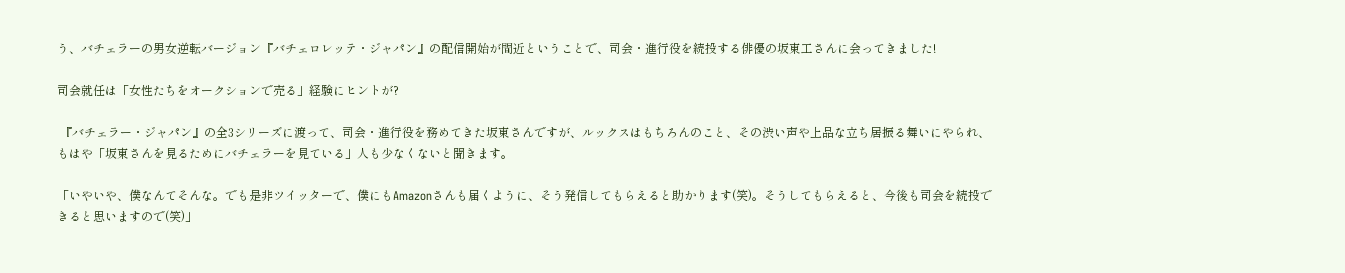う、バチェラーの男女逆転バージョン『バチェロレッテ・ジャパン』の配信開始が間近ということで、司会・進行役を続投する俳優の坂東工さんに会ってきました!

司会就任は「女性たちをオークションで売る」経験にヒントが?

 『バチェラー・ジャパン』の全3シリーズに渡って、司会・進行役を務めてきた坂東さんですが、ルックスはもちろんのこと、その渋い声や上品な立ち居振る舞いにやられ、もはや「坂東さんを見るためにバチェラーを見ている」人も少なくないと聞きます。

「いやいや、僕なんてそんな。でも是非ツイッターで、僕にもAmazonさんも届くように、そう発信してもらえると助かります(笑)。そうしてもらえると、今後も司会を続投できると思いますので(笑)」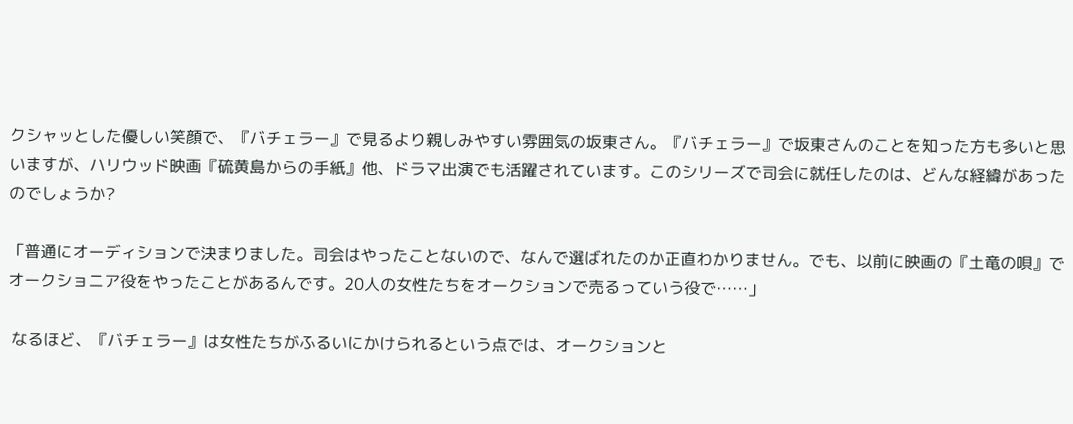クシャッとした優しい笑顔で、『バチェラー』で見るより親しみやすい雰囲気の坂東さん。『バチェラー』で坂東さんのことを知った方も多いと思いますが、ハリウッド映画『硫黄島からの手紙』他、ドラマ出演でも活躍されています。このシリーズで司会に就任したのは、どんな経緯があったのでしょうか?

「普通にオーディションで決まりました。司会はやったことないので、なんで選ばれたのか正直わかりません。でも、以前に映画の『土竜の唄』でオークショニア役をやったことがあるんです。20人の女性たちをオークションで売るっていう役で……」

 なるほど、『バチェラー』は女性たちがふるいにかけられるという点では、オークションと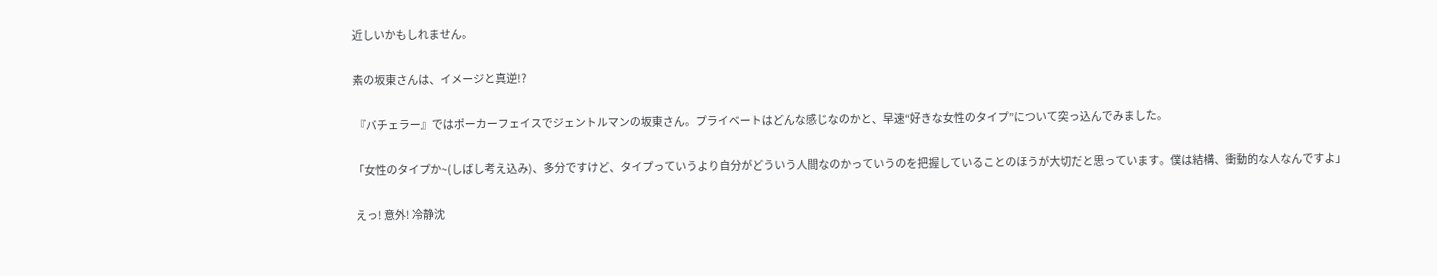近しいかもしれません。

素の坂東さんは、イメージと真逆!?

 『バチェラー』ではポーカーフェイスでジェントルマンの坂東さん。プライベートはどんな感じなのかと、早速“好きな女性のタイプ”について突っ込んでみました。

「女性のタイプか~(しばし考え込み)、多分ですけど、タイプっていうより自分がどういう人間なのかっていうのを把握していることのほうが大切だと思っています。僕は結構、衝動的な人なんですよ」

 えっ! 意外! 冷静沈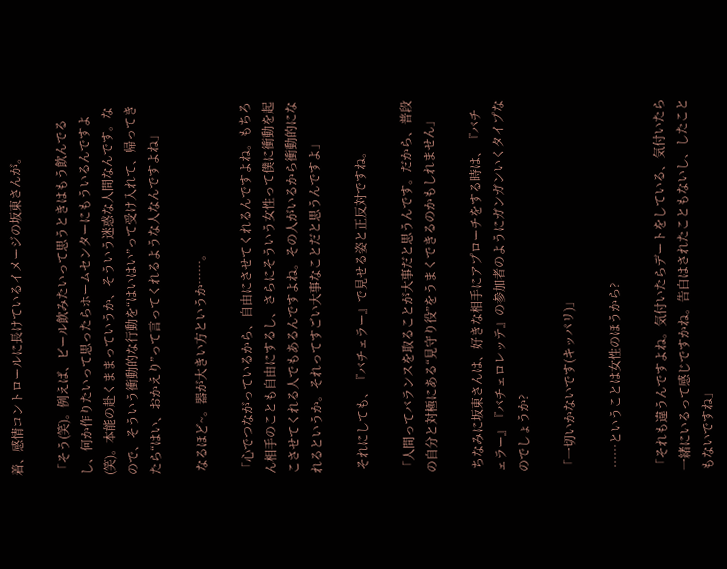着、感情コントロールに長けているイメージの坂東さんが。

「そう(笑)。例えば、ビール飲みたいって思うときはもう飲んでるし、何か作りたいって思ったらホームセンターにもういるんですよ(笑)。本能の赴くままっていうか、そういう迷惑な人間なんです。なので、そういう衝動的な行動を“はいはい”って受け入れて、帰ってきたら“はい、おかえり”って言ってくれるような人なんですよね」

 なるほど~。器が大きい方というか……。

「心でつながっているから、自由にさせてくれるんですよね。もちろん相手のことも自由にするし、さらにそういう女性って僕に衝動を起こさせてくれる人でもあるんですよね。その人がいるから衝動的になれるというか。それってすごい大事なことだと思うんですよ」

 それにしても、『バチェラー』で見せる姿と正反対ですね。

「人間ってバランスを取ることが大事だと思うんです。だから、普段の自分と対極にある“見守り役”をうまくできるのかもしれません」

 ちなみに坂東さんは、好きな相手にアプローチをする時は、『バチェラー』『バチェロレッテ』の参加者のようにガンガンいくタイプなのでしょうか?

「一切いかないです(キッパリ)」

 ……ということは女性のほうから?

「それも違うんですよね。気付いたらデートをしている、気付いたら一緒にいるって感じですかね。告白はされたこともないし、したこともないですね」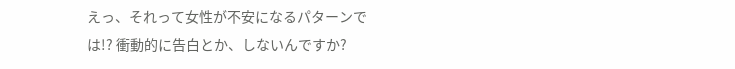えっ、それって女性が不安になるパターンでは!? 衝動的に告白とか、しないんですか?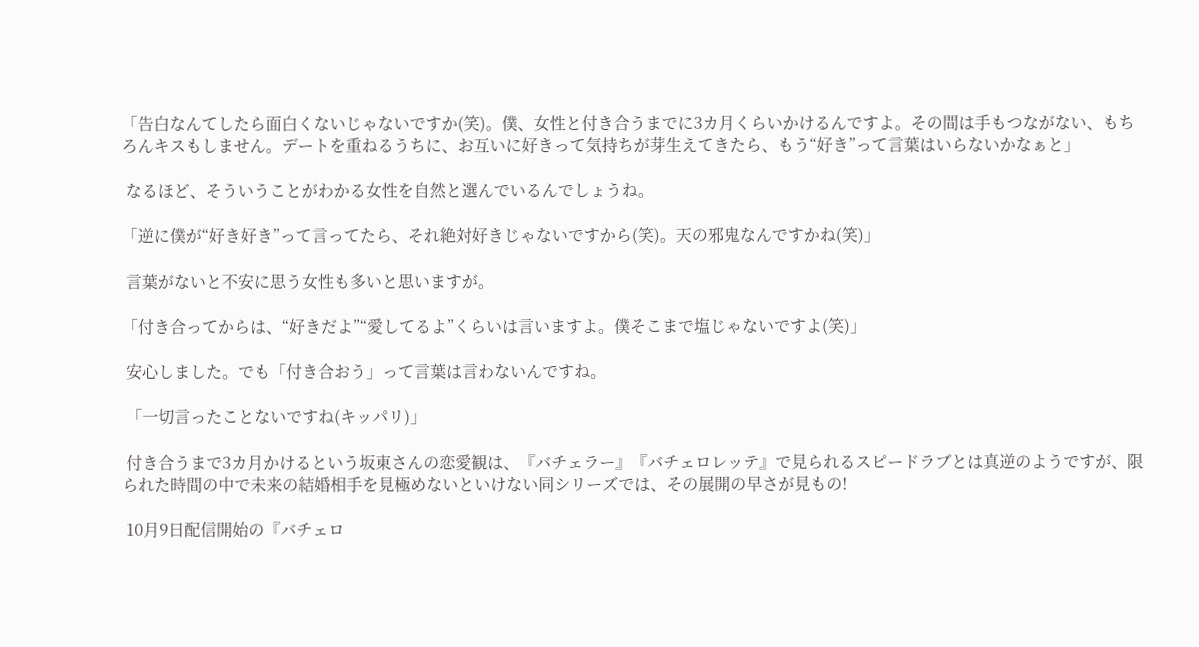「告白なんてしたら面白くないじゃないですか(笑)。僕、女性と付き合うまでに3カ月くらいかけるんですよ。その間は手もつながない、もちろんキスもしません。デートを重ねるうちに、お互いに好きって気持ちが芽生えてきたら、もう“好き”って言葉はいらないかなぁと」

 なるほど、そういうことがわかる女性を自然と選んでいるんでしょうね。

「逆に僕が“好き好き”って言ってたら、それ絶対好きじゃないですから(笑)。天の邪鬼なんですかね(笑)」

 言葉がないと不安に思う女性も多いと思いますが。

「付き合ってからは、“好きだよ”“愛してるよ”くらいは言いますよ。僕そこまで塩じゃないですよ(笑)」

 安心しました。でも「付き合おう」って言葉は言わないんですね。

 「一切言ったことないですね(キッパリ)」

 付き合うまで3カ月かけるという坂東さんの恋愛観は、『バチェラー』『バチェロレッテ』で見られるスピードラブとは真逆のようですが、限られた時間の中で未来の結婚相手を見極めないといけない同シリーズでは、その展開の早さが見もの!

 10月9日配信開始の『バチェロ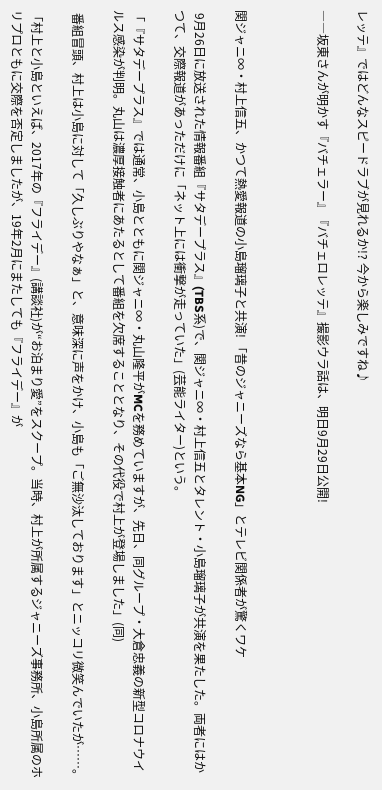レッテ』ではどんなスピードラブが見れるか!? 今から楽しみですね♪

――坂東さんが明かす『バチェラー』『バチェロレッテ』撮影ウラ話は、明日9月29日公開!



関ジャニ∞・村上信五、かつて熱愛報道の小島瑠璃子と共演! 「昔のジャニーズなら基本NG」とテレビ関係者が驚くワケ

 9月26日に放送された情報番組『サタデープラス』(TBS系)で、関ジャニ∞・村上信五とタレント・小島瑠璃子が共演を果たした。両者にはかつて、交際報道があっただけに「ネット上には衝撃が走っていた」(芸能ライター)という。

「『サタデープラス』では通常、小島とともに関ジャニ∞・丸山隆平がMCを務めていますが、先日、同グループ・大倉忠義の新型コロナウイルス感染が判明。丸山は濃厚接触者にあたるとして番組を欠席することとなり、その代役で村上が登場しました」(同)

 番組冒頭、村上は小島に対して「久しぶりやなぁ」と、意味深に声をかけ、小島も「ご無沙汰しております」とニッコリ微笑んでいたが……。

「村上と小島といえば、2017年の『フライデー』(講談社)が“お泊まり愛”をスクープ。当時、村上が所属するジャニーズ事務所、小島所属のホリプロともに交際を否定しましたが、19年2月にまたしても『フライデー』が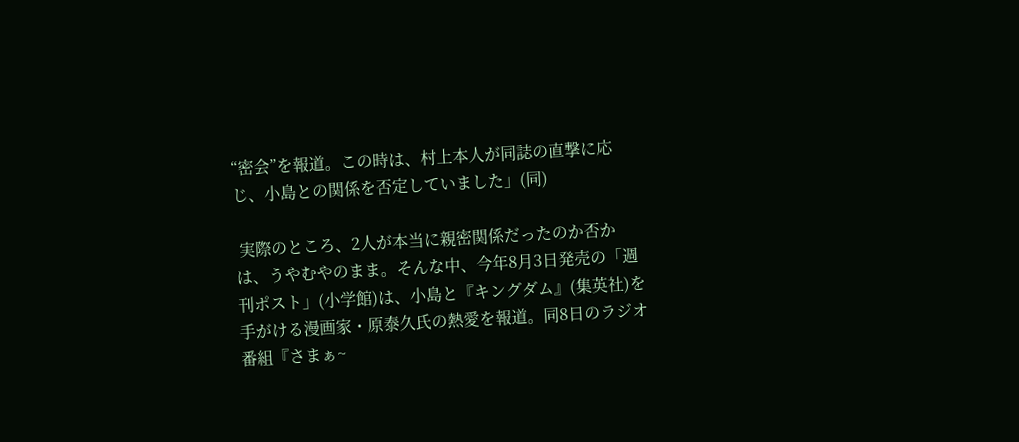“密会”を報道。この時は、村上本人が同誌の直撃に応じ、小島との関係を否定していました」(同)

 実際のところ、2人が本当に親密関係だったのか否かは、うやむやのまま。そんな中、今年8月3日発売の「週刊ポスト」(小学館)は、小島と『キングダム』(集英社)を手がける漫画家・原泰久氏の熱愛を報道。同8日のラジオ番組『さまぁ~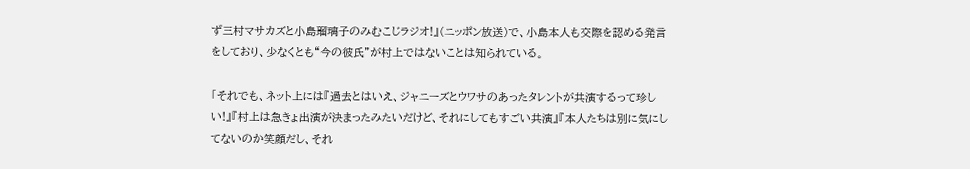ず三村マサカズと小島瑠璃子のみむこじラジオ!』(ニッポン放送)で、小島本人も交際を認める発言をしており、少なくとも“今の彼氏”が村上ではないことは知られている。

「それでも、ネット上には『過去とはいえ、ジャニーズとウワサのあったタレントが共演するって珍しい!』『村上は急きょ出演が決まったみたいだけど、それにしてもすごい共演』『本人たちは別に気にしてないのか笑顔だし、それ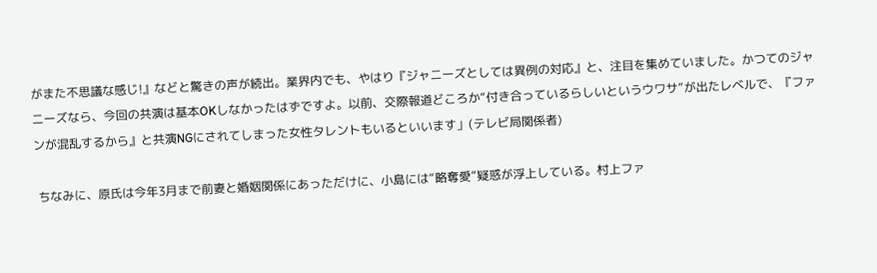がまた不思議な感じ!』などと驚きの声が続出。業界内でも、やはり『ジャニーズとしては異例の対応』と、注目を集めていました。かつてのジャニーズなら、今回の共演は基本OKしなかったはずですよ。以前、交際報道どころか“付き合っているらしいというウワサ”が出たレベルで、『ファンが混乱するから』と共演NGにされてしまった女性タレントもいるといいます」(テレビ局関係者)

 ちなみに、原氏は今年3月まで前妻と婚姻関係にあっただけに、小島には“略奪愛”疑惑が浮上している。村上ファ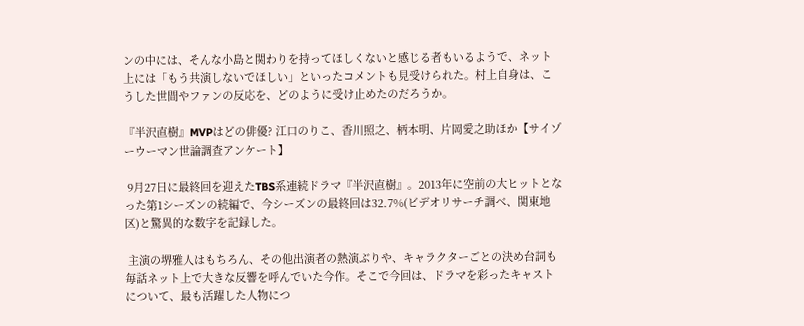ンの中には、そんな小島と関わりを持ってほしくないと感じる者もいるようで、ネット上には「もう共演しないでほしい」といったコメントも見受けられた。村上自身は、こうした世間やファンの反応を、どのように受け止めたのだろうか。

『半沢直樹』MVPはどの俳優? 江口のりこ、香川照之、柄本明、片岡愛之助ほか【サイゾーウーマン世論調査アンケート】

 9月27日に最終回を迎えたTBS系連続ドラマ『半沢直樹』。2013年に空前の大ヒットとなった第1シーズンの続編で、今シーズンの最終回は32.7%(ビデオリサーチ調べ、関東地区)と驚異的な数字を記録した。

 主演の堺雅人はもちろん、その他出演者の熱演ぶりや、キャラクターごとの決め台詞も毎話ネット上で大きな反響を呼んでいた今作。そこで今回は、ドラマを彩ったキャストについて、最も活躍した人物につ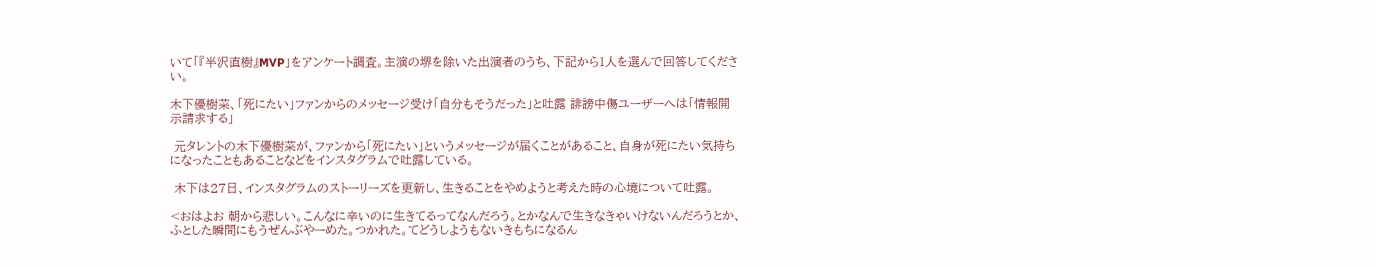いて「『半沢直樹』MVP」をアンケート調査。主演の堺を除いた出演者のうち、下記から1人を選んで回答してください。

木下優樹菜、「死にたい」ファンからのメッセージ受け「自分もそうだった」と吐露 誹謗中傷ユーザーへは「情報開示請求する」

 元タレントの木下優樹菜が、ファンから「死にたい」というメッセージが届くことがあること、自身が死にたい気持ちになったこともあることなどをインスタグラムで吐露している。

 木下は27日、インスタグラムのストーリーズを更新し、生きることをやめようと考えた時の心境について吐露。

<おはよお 朝から悲しい。こんなに辛いのに生きてるってなんだろう。とかなんで生きなきゃいけないんだろうとか、ふとした瞬間にもうぜんぶやーめた。つかれた。てどうしようもないきもちになるん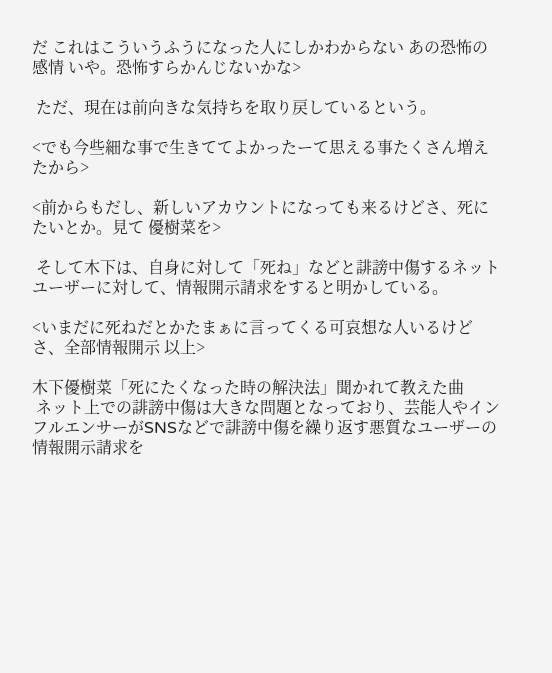だ これはこういうふうになった人にしかわからない あの恐怖の感情 いや。恐怖すらかんじないかな>

 ただ、現在は前向きな気持ちを取り戻しているという。

<でも今些細な事で生きててよかったーて思える事たくさん増えたから>

<前からもだし、新しいアカウントになっても来るけどさ、死にたいとか。見て 優樹菜を>

 そして木下は、自身に対して「死ね」などと誹謗中傷するネットユーザーに対して、情報開示請求をすると明かしている。

<いまだに死ねだとかたまぁに言ってくる可哀想な人いるけどさ、全部情報開示 以上>

木下優樹菜「死にたくなった時の解決法」聞かれて教えた曲
 ネット上での誹謗中傷は大きな問題となっており、芸能人やインフルエンサーがSNSなどで誹謗中傷を繰り返す悪質なユーザーの情報開示請求を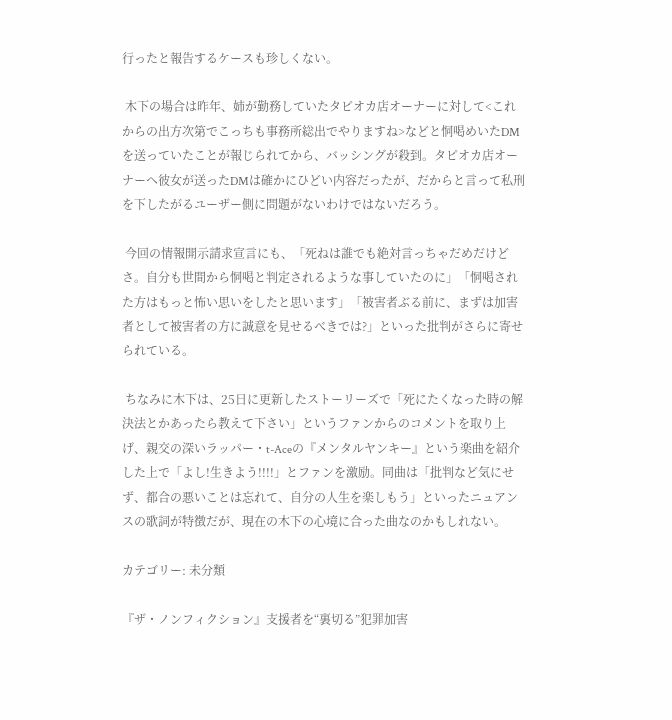行ったと報告するケースも珍しくない。

 木下の場合は昨年、姉が勤務していたタピオカ店オーナーに対して<これからの出方次第でこっちも事務所総出でやりますね>などと恫喝めいたDMを送っていたことが報じられてから、バッシングが殺到。タピオカ店オーナーへ彼女が送ったDMは確かにひどい内容だったが、だからと言って私刑を下したがるユーザー側に問題がないわけではないだろう。

 今回の情報開示請求宣言にも、「死ねは誰でも絶対言っちゃだめだけどさ。自分も世間から恫喝と判定されるような事していたのに」「恫喝された方はもっと怖い思いをしたと思います」「被害者ぶる前に、まずは加害者として被害者の方に誠意を見せるべきでは?」といった批判がさらに寄せられている。

 ちなみに木下は、25日に更新したストーリーズで「死にたくなった時の解決法とかあったら教えて下さい」というファンからのコメントを取り上げ、親交の深いラッパー・t-Aceの『メンタルヤンキー』という楽曲を紹介した上で「よし!生きよう!!!!」とファンを激励。同曲は「批判など気にせず、都合の悪いことは忘れて、自分の人生を楽しもう」といったニュアンスの歌詞が特徴だが、現在の木下の心境に合った曲なのかもしれない。

カテゴリー: 未分類

『ザ・ノンフィクション』支援者を“裏切る”犯罪加害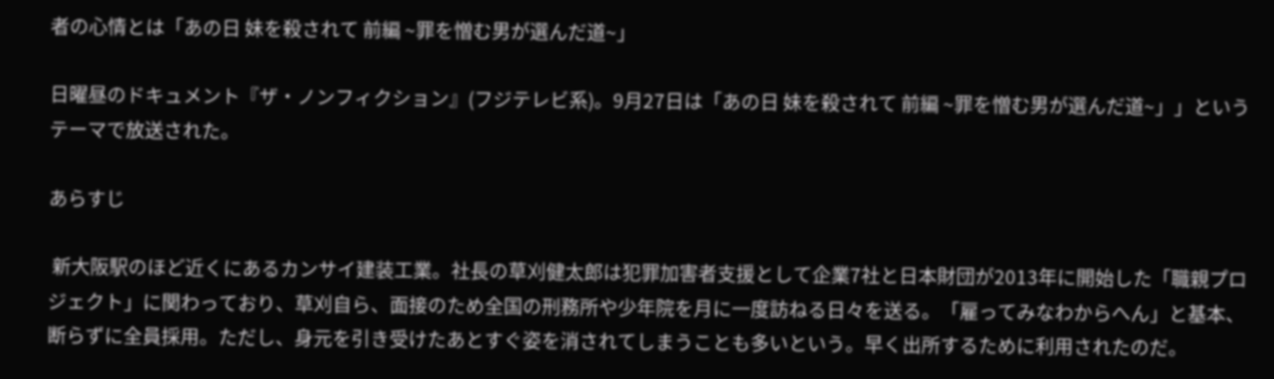者の心情とは「あの日 妹を殺されて 前編 ~罪を憎む男が選んだ道~」

日曜昼のドキュメント『ザ・ノンフィクション』(フジテレビ系)。9月27日は「あの日 妹を殺されて 前編 ~罪を憎む男が選んだ道~」」というテーマで放送された。

あらすじ

 新大阪駅のほど近くにあるカンサイ建装工業。社長の草刈健太郎は犯罪加害者支援として企業7社と日本財団が2013年に開始した「職親プロジェクト」に関わっており、草刈自ら、面接のため全国の刑務所や少年院を月に一度訪ねる日々を送る。「雇ってみなわからへん」と基本、断らずに全員採用。ただし、身元を引き受けたあとすぐ姿を消されてしまうことも多いという。早く出所するために利用されたのだ。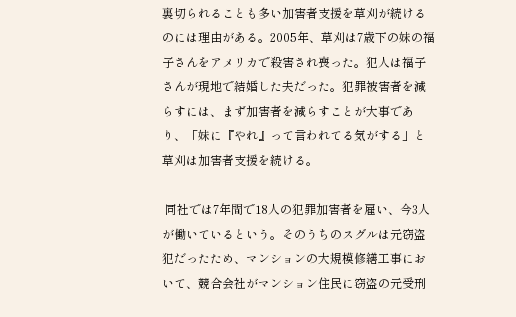裏切られることも多い加害者支援を草刈が続けるのには理由がある。2005年、草刈は7歳下の妹の福子さんをアメリカで殺害され喪った。犯人は福子さんが現地で結婚した夫だった。犯罪被害者を減らすには、まず加害者を減らすことが大事であり、「妹に『やれ』って言われてる気がする」と草刈は加害者支援を続ける。

 同社では7年間で18人の犯罪加害者を雇い、今3人が働いているという。そのうちのスグルは元窃盗犯だったため、マンションの大規模修繕工事において、競合会社がマンション住民に窃盗の元受刑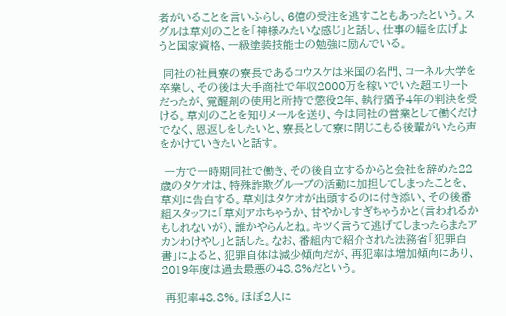者がいることを言いふらし、6億の受注を逃すこともあったという。スグルは草刈のことを「神様みたいな感じ」と話し、仕事の幅を広げようと国家資格、一級塗装技能士の勉強に励んでいる。

 同社の社員寮の寮長であるコウスケは米国の名門、コーネル大学を卒業し、その後は大手商社で年収2000万を稼いでいた超エリートだったが、覚醒剤の使用と所持で懲役2年、執行猶予4年の判決を受ける。草刈のことを知りメールを送り、今は同社の営業として働くだけでなく、恩返しをしたいと、寮長として寮に閉じこもる後輩がいたら声をかけていきたいと話す。

 一方で一時期同社で働き、その後自立するからと会社を辞めた22歳のタケオは、特殊詐欺グループの活動に加担してしまったことを、草刈に告白する。草刈はタケオが出頭するのに付き添い、その後番組スタッフに「草刈アホちゃうか、甘やかしすぎちゃうかと(言われるかもしれないが)、誰かやらんとね。キツく言うて逃げてしまったらまたアカンわけやし」と話した。なお、番組内で紹介された法務省「犯罪白書」によると、犯罪自体は減少傾向だが、再犯率は増加傾向にあり、2019年度は過去最悪の48.8%だという。

 再犯率48.8%。ほぼ2人に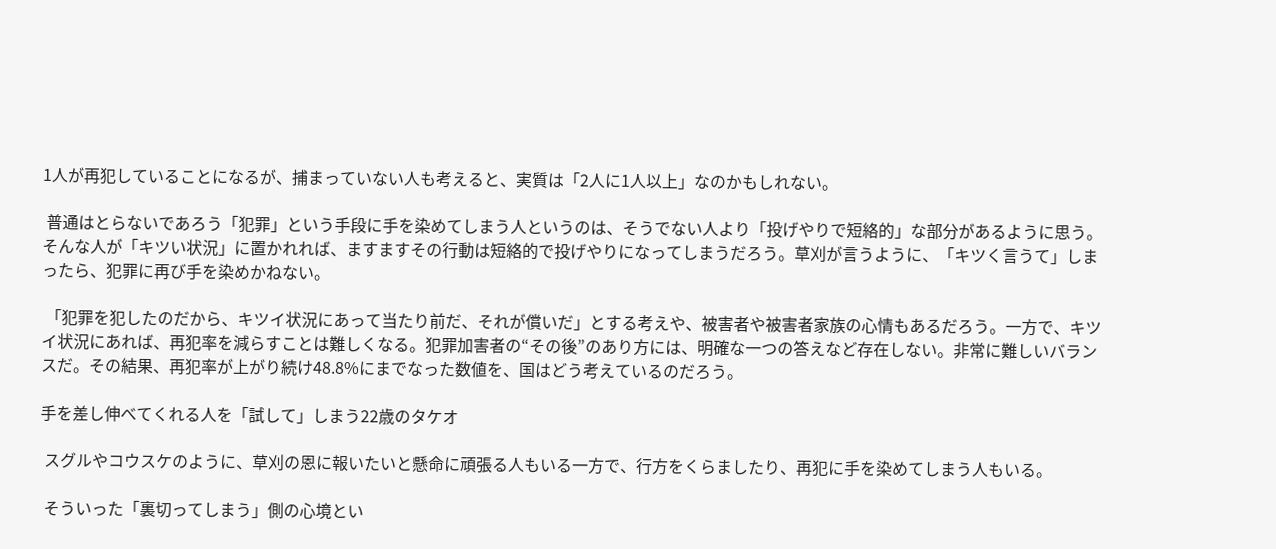1人が再犯していることになるが、捕まっていない人も考えると、実質は「2人に1人以上」なのかもしれない。

 普通はとらないであろう「犯罪」という手段に手を染めてしまう人というのは、そうでない人より「投げやりで短絡的」な部分があるように思う。そんな人が「キツい状況」に置かれれば、ますますその行動は短絡的で投げやりになってしまうだろう。草刈が言うように、「キツく言うて」しまったら、犯罪に再び手を染めかねない。

 「犯罪を犯したのだから、キツイ状況にあって当たり前だ、それが償いだ」とする考えや、被害者や被害者家族の心情もあるだろう。一方で、キツイ状況にあれば、再犯率を減らすことは難しくなる。犯罪加害者の“その後”のあり方には、明確な一つの答えなど存在しない。非常に難しいバランスだ。その結果、再犯率が上がり続け48.8%にまでなった数値を、国はどう考えているのだろう。

手を差し伸べてくれる人を「試して」しまう22歳のタケオ

 スグルやコウスケのように、草刈の恩に報いたいと懸命に頑張る人もいる一方で、行方をくらましたり、再犯に手を染めてしまう人もいる。

 そういった「裏切ってしまう」側の心境とい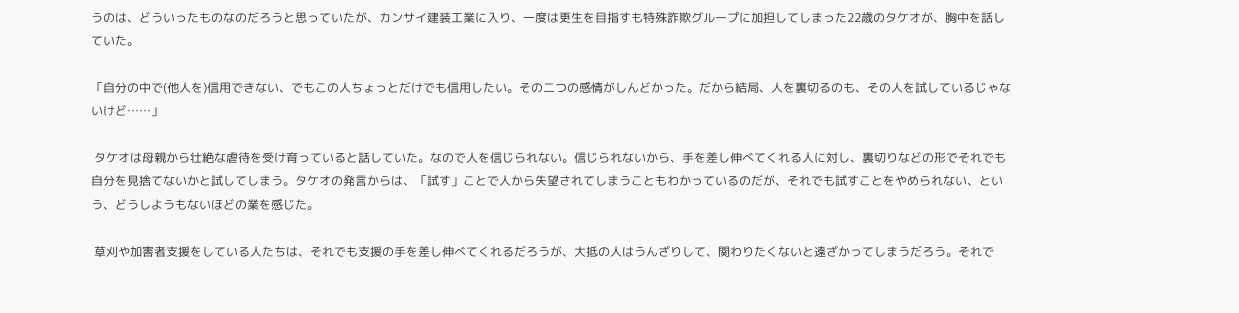うのは、どういったものなのだろうと思っていたが、カンサイ建装工業に入り、一度は更生を目指すも特殊詐欺グループに加担してしまった22歳のタケオが、胸中を話していた。

「自分の中で(他人を)信用できない、でもこの人ちょっとだけでも信用したい。その二つの感情がしんどかった。だから結局、人を裏切るのも、その人を試しているじゃないけど……」

 タケオは母親から壮絶な虐待を受け育っていると話していた。なので人を信じられない。信じられないから、手を差し伸べてくれる人に対し、裏切りなどの形でそれでも自分を見捨てないかと試してしまう。タケオの発言からは、「試す」ことで人から失望されてしまうこともわかっているのだが、それでも試すことをやめられない、という、どうしようもないほどの業を感じた。

 草刈や加害者支援をしている人たちは、それでも支援の手を差し伸べてくれるだろうが、大抵の人はうんざりして、関わりたくないと遠ざかってしまうだろう。それで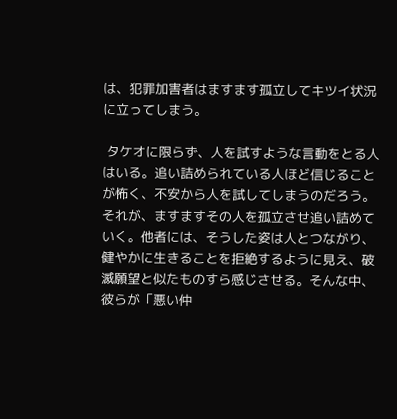は、犯罪加害者はますます孤立してキツイ状況に立ってしまう。

 タケオに限らず、人を試すような言動をとる人はいる。追い詰められている人ほど信じることが怖く、不安から人を試してしまうのだろう。それが、ますますその人を孤立させ追い詰めていく。他者には、そうした姿は人とつながり、健やかに生きることを拒絶するように見え、破滅願望と似たものすら感じさせる。そんな中、彼らが「悪い仲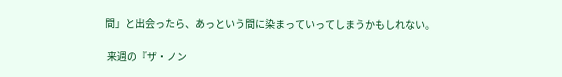間」と出会ったら、あっという間に染まっていってしまうかもしれない。

 来週の『ザ・ノン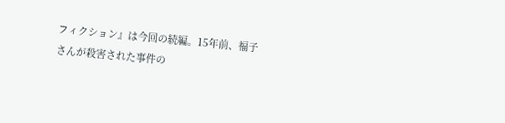フィクション』は今回の続編。15年前、福子さんが殺害された事件の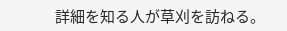詳細を知る人が草刈を訪ねる。